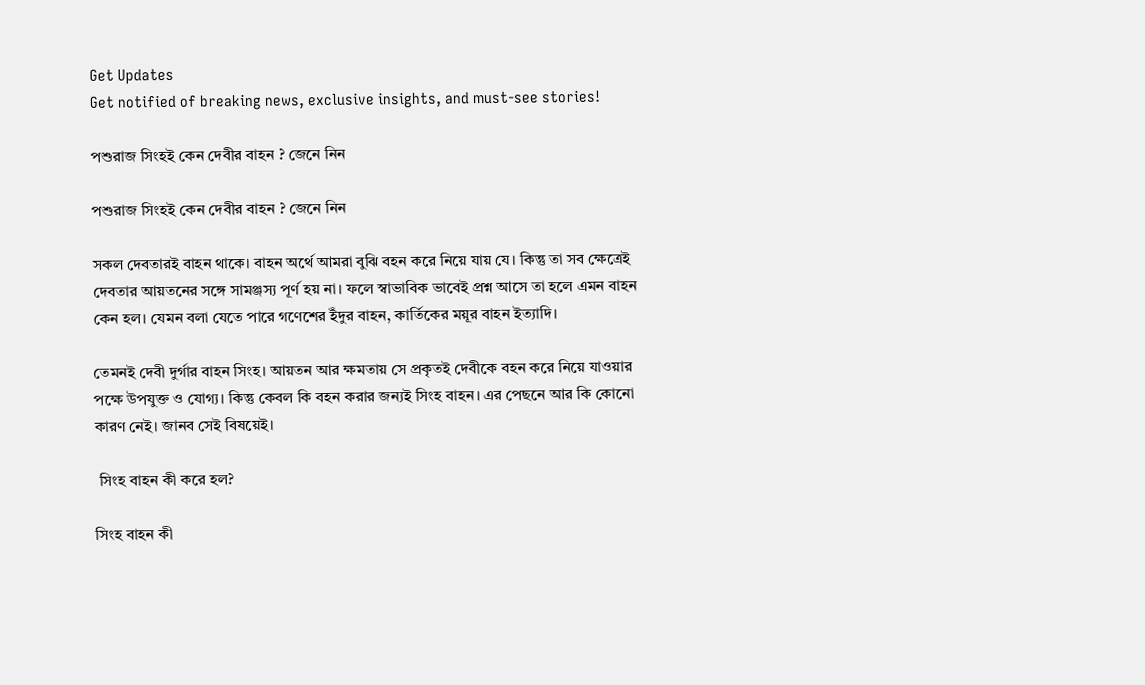Get Updates
Get notified of breaking news, exclusive insights, and must-see stories!

পশুরাজ সিংহই কেন দেবীর বাহন ? জেনে নিন

পশুরাজ সিংহই কেন দেবীর বাহন ? জেনে নিন

সকল দেবতারই বাহন থাকে। বাহন অর্থে আমরা বুঝি বহন করে নিয়ে যায় যে। কিন্তু তা সব ক্ষেত্রেই দেবতার আয়তনের সঙ্গে সামঞ্জস্য পূর্ণ হয় না। ফলে স্বাভাবিক ভাবেই প্রশ্ন আসে তা হলে এমন বাহন কেন হল। যেমন বলা যেতে পারে গণেশের ইঁদুর বাহন, কার্তিকের ময়ূর বাহন ইত্যাদি।

তেমনই দেবী দুর্গার বাহন সিংহ। আয়তন আর ক্ষমতায় সে প্রকৃতই দেবীকে বহন করে নিয়ে যাওয়ার পক্ষে উপযুক্ত ও যোগ্য। কিন্তু কেবল কি বহন করার জন্যই সিংহ বাহন। এর পেছনে আর কি কোনো কারণ নেই। জানব সেই বিষয়েই।

 সিংহ বাহন কী করে হল?

সিংহ বাহন কী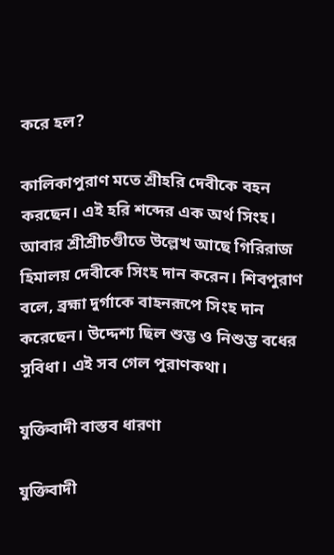করে হল?

কালিকাপুরাণ মতে শ্রীহরি দেবীকে বহন করছেন। এই হরি শব্দের এক অর্থ সিংহ। আবার শ্রীশ্রীচণ্ডীতে উল্লেখ আছে গিরিরাজ হিমালয় দেবীকে সিংহ দান করেন। শিবপুরাণ বলে, ব্রহ্মা দুর্গাকে বাহনরূপে সিংহ দান করেছেন। উদ্দেশ্য ছিল শুম্ভ ও নিশুম্ভ বধের সুবিধা। এই সব গেল পুরাণকথা।

যুক্তিবাদী বাস্তব ধারণা

যুক্তিবাদী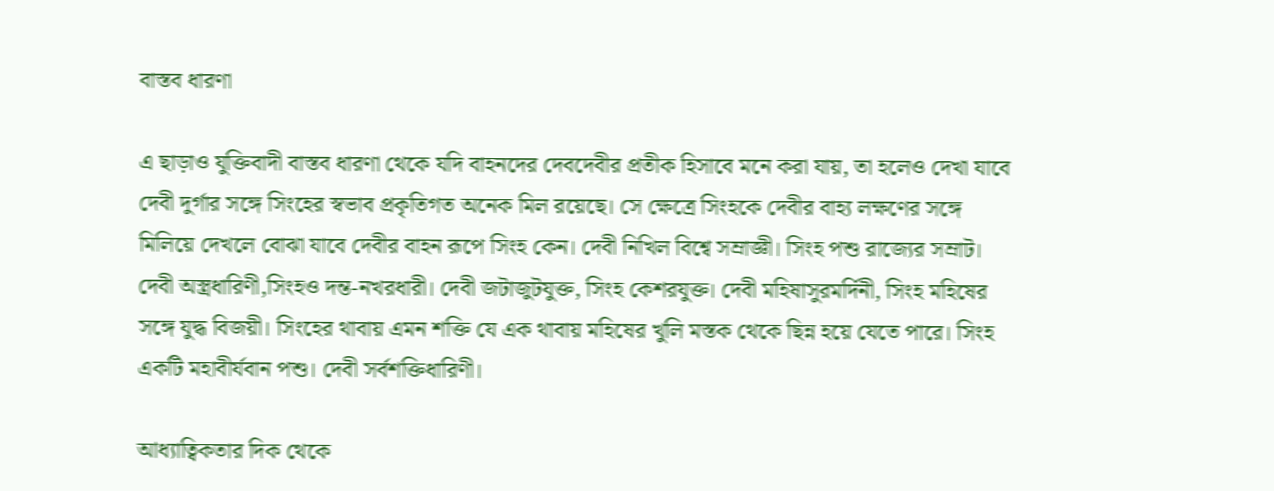বাস্তব ধারণা

এ ছাড়াও যুক্তিবাদী বাস্তব ধারণা থেকে যদি বাহনদের দেবদেবীর প্রতীক হিসাবে মনে করা যায়, তা হলেও দেখা যাবে দেবী দুর্গার সঙ্গে সিংহের স্বভাব প্রকৃতিগত অনেক মিল রয়েছে। সে ক্ষেত্রে সিংহকে দেবীর বাহ্য লক্ষণের সঙ্গে মিলিয়ে দেখলে বোঝা যাবে দেবীর বাহন রূপে সিংহ কেন। দেবী নিখিল বিশ্বে সম্রাজ্ঞী। সিংহ পশু রাজ্যের সম্রাট। দেবী অস্ত্রধারিণী,সিংহও দন্ত-নখরধারী। দেবী জটাজুটযুক্ত, সিংহ কেশরযুক্ত। দেবী মহিষাসুরমর্দিনী, সিংহ মহিষের সঙ্গে যুদ্ধ বিজয়ী। সিংহের থাবায় এমন শক্তি যে এক থাবায় মহিষের খুলি মস্তক থেকে ছিন্ন হয়ে যেতে পারে। সিংহ একটি মহাবীর্যবান পশু। দেবী সর্বশক্তিধারিণী।

আধ্যাত্বিকতার দিক থেকে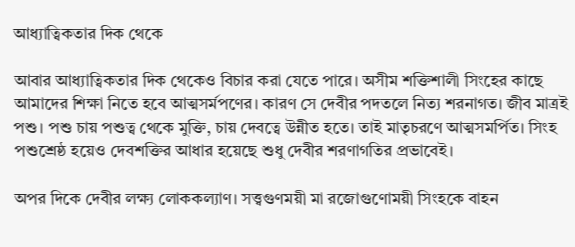আধ্যাত্বিকতার দিক থেকে

আবার আধ্যাত্বিকতার দিক থেকেও বিচার করা যেতে পারে। অসীম শক্তিশালী সিংহের কাছে আমাদের শিক্ষা নিতে হবে আত্মসর্মপণের। কারণ সে দেবীর পদতলে নিত্য শরনাগত। জীব মাত্রই পশু। পশু চায় পশুত্ব থেকে মুক্তি, চায় দেবত্বে উন্নীত হতে। তাই মাতৃচরণে আত্মসমর্পিত। সিংহ পশুশ্রেষ্ঠ হয়েও দেবশক্তির আধার হয়েছে শুধু দেবীর শরণাগতির প্রভাবেই।

অপর দিকে দেবীর লক্ষ্য লোককল্যাণ। সত্ত্বগুণময়ী মা রজোগুণোময়ী সিংহকে বাহন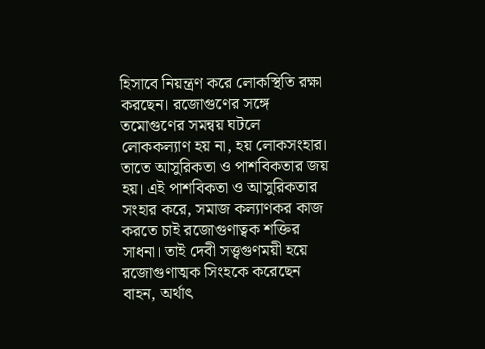হিসাবে নিয়ন্ত্রণ করে লোকস্থিতি রক্ষা করছেন। রজোগুণের সঙ্গে তমোগুণের সমন্বয় ঘটলে লোককল্যাণ হয় না, হয় লোকসংহার। তাতে আসুরিকতা ও পাশবিকতার জয় হয়। এই পাশবিকতা ও আসুরিকতার সংহার করে, সমাজ কল্যাণকর কাজ করতে চাই রজোগুণাত্বক শক্তির সাধনা। তাই দেবী সত্ত্বগুণময়ী হয়ে রজোগুণাত্মক সিংহকে করেছেন বাহন, অর্থাৎ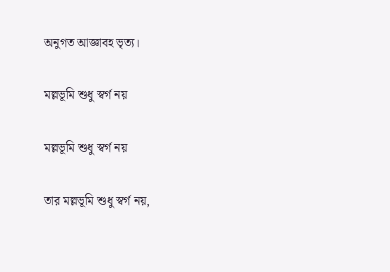অনুগত আজ্ঞাবহ ভৃত্য।

মল্লভূমি শুধু স্বর্গ নয়

মল্লভূমি শুধু স্বর্গ নয়

তার মল্লভূমি শুধু স্বর্গ নয়,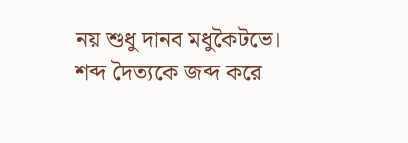নয় শুধু দানব মধুকৈটভে। শব্দ দৈত্যকে জব্দ করে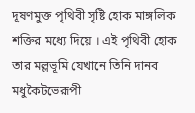দূষণমুক্ত পৃথিবী সৃষ্টি হোক মাঙ্গলিক শক্তির মধ্যে দিয়ে । এই পৃথিবী হোক তার মল্লভূমি যেখানে তিনি দানব মধুকৈটভেরূপী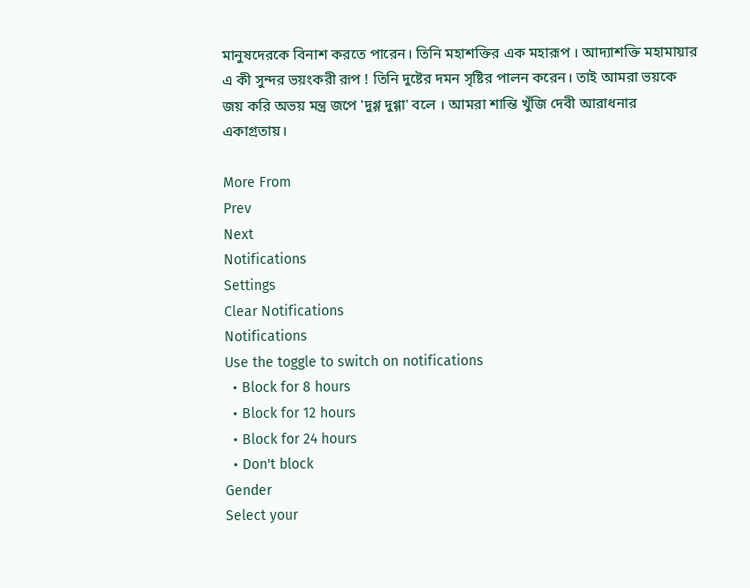মানুষদেরকে বিনাশ করতে পারেন। তিনি মহাশক্তির এক মহারূপ । আদ্যাশক্তি মহামায়ার এ কী সুন্দর ভয়ংকরী রূপ ! তিনি দুষ্টের দমন সৃষ্টির পালন করেন। তাই আমরা ভয়কে জয় করি অভয় মন্ত্র জপে 'দুগ্গ দুগ্গা' বলে । আমরা শান্তি খুঁজি দেবী আরাধনার একাগ্ৰতায়।

More From
Prev
Next
Notifications
Settings
Clear Notifications
Notifications
Use the toggle to switch on notifications
  • Block for 8 hours
  • Block for 12 hours
  • Block for 24 hours
  • Don't block
Gender
Select your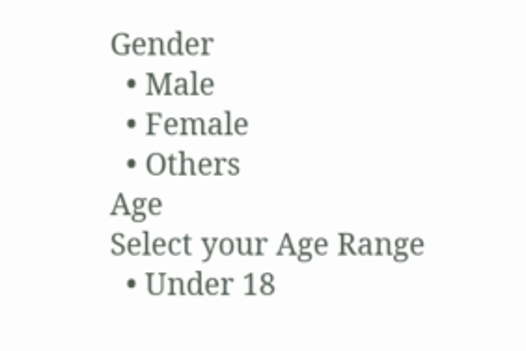Gender
  • Male
  • Female
  • Others
Age
Select your Age Range
  • Under 18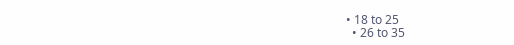• 18 to 25
  • 26 to 35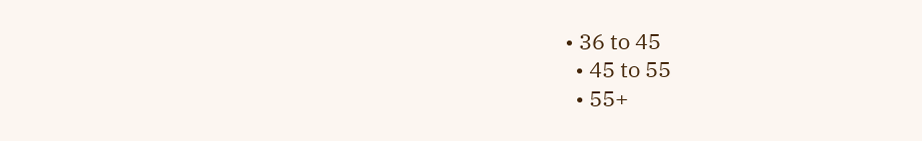• 36 to 45
  • 45 to 55
  • 55+